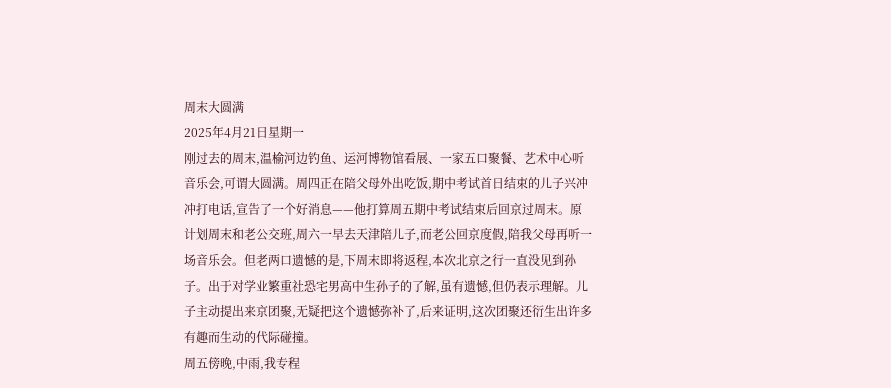周末大圆满
2025年4月21日星期一
刚过去的周末,温榆河边钓鱼、运河博物馆看展、一家五口聚餐、艺术中心听音乐会,可谓大圆满。周四正在陪父母外出吃饭,期中考试首日结束的儿子兴冲冲打电话,宣告了一个好消息——他打算周五期中考试结束后回京过周末。原计划周末和老公交班,周六一早去天津陪儿子,而老公回京度假,陪我父母再听一场音乐会。但老两口遗憾的是,下周末即将返程,本次北京之行一直没见到孙子。出于对学业繁重社恐宅男高中生孙子的了解,虽有遗憾,但仍表示理解。儿子主动提出来京团聚,无疑把这个遗憾弥补了,后来证明,这次团聚还衍生出许多有趣而生动的代际碰撞。
周五傍晚,中雨,我专程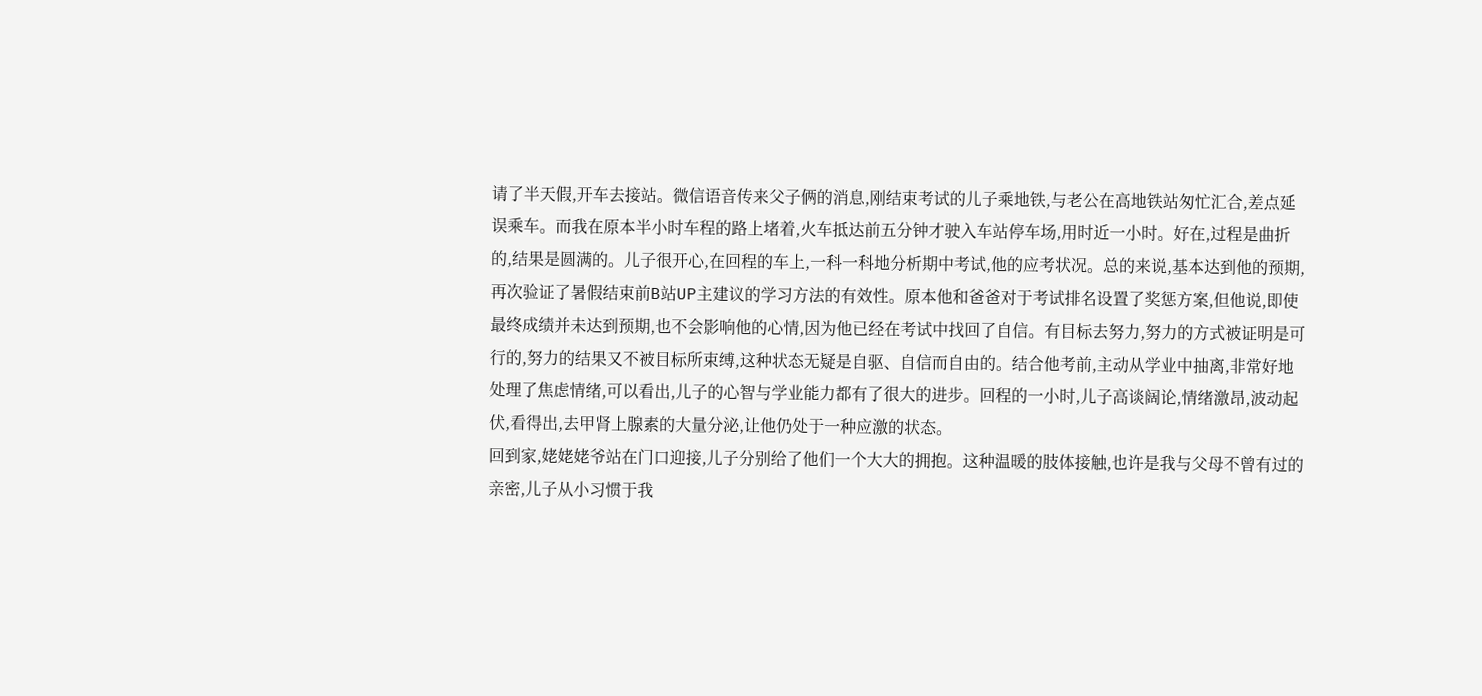请了半天假,开车去接站。微信语音传来父子俩的消息,刚结束考试的儿子乘地铁,与老公在高地铁站匆忙汇合,差点延误乘车。而我在原本半小时车程的路上堵着,火车抵达前五分钟才驶入车站停车场,用时近一小时。好在,过程是曲折的,结果是圆满的。儿子很开心,在回程的车上,一科一科地分析期中考试,他的应考状况。总的来说,基本达到他的预期,再次验证了暑假结束前B站UP主建议的学习方法的有效性。原本他和爸爸对于考试排名设置了奖惩方案,但他说,即使最终成绩并未达到预期,也不会影响他的心情,因为他已经在考试中找回了自信。有目标去努力,努力的方式被证明是可行的,努力的结果又不被目标所束缚,这种状态无疑是自驱、自信而自由的。结合他考前,主动从学业中抽离,非常好地处理了焦虑情绪,可以看出,儿子的心智与学业能力都有了很大的进步。回程的一小时,儿子高谈阔论,情绪激昂,波动起伏,看得出,去甲肾上腺素的大量分泌,让他仍处于一种应激的状态。
回到家,姥姥姥爷站在门口迎接,儿子分别给了他们一个大大的拥抱。这种温暖的肢体接触,也许是我与父母不曾有过的亲密,儿子从小习惯于我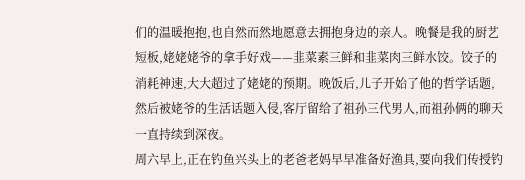们的温暖抱抱,也自然而然地愿意去拥抱身边的亲人。晚餐是我的厨艺短板,姥姥姥爷的拿手好戏——韭菜素三鲜和韭菜肉三鲜水饺。饺子的消耗神速,大大超过了姥姥的预期。晚饭后,儿子开始了他的哲学话题,然后被姥爷的生活话题入侵,客厅留给了祖孙三代男人,而祖孙俩的聊天一直持续到深夜。
周六早上,正在钓鱼兴头上的老爸老妈早早准备好渔具,要向我们传授钓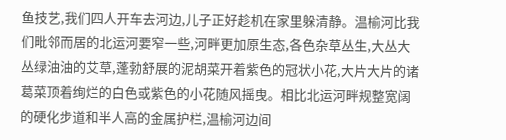鱼技艺,我们四人开车去河边,儿子正好趁机在家里躲清静。温榆河比我们毗邻而居的北运河要窄一些,河畔更加原生态,各色杂草丛生,大丛大丛绿油油的艾草,蓬勃舒展的泥胡菜开着紫色的冠状小花,大片大片的诸葛菜顶着绚烂的白色或紫色的小花随风摇曳。相比北运河畔规整宽阔的硬化步道和半人高的金属护栏,温榆河边间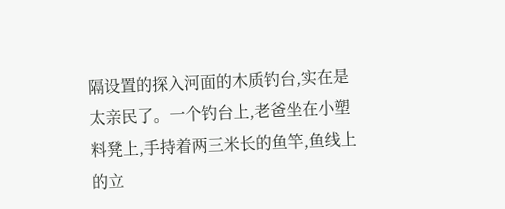隔设置的探入河面的木质钓台,实在是太亲民了。一个钓台上,老爸坐在小塑料凳上,手持着两三米长的鱼竿,鱼线上的立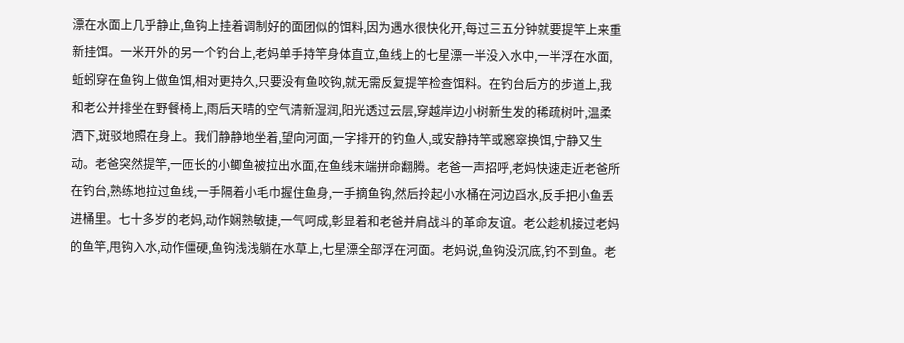漂在水面上几乎静止,鱼钩上挂着调制好的面团似的饵料,因为遇水很快化开,每过三五分钟就要提竿上来重新挂饵。一米开外的另一个钓台上,老妈单手持竿身体直立,鱼线上的七星漂一半没入水中,一半浮在水面,蚯蚓穿在鱼钩上做鱼饵,相对更持久,只要没有鱼咬钩,就无需反复提竿检查饵料。在钓台后方的步道上,我和老公并排坐在野餐椅上,雨后天晴的空气清新湿润,阳光透过云层,穿越岸边小树新生发的稀疏树叶,温柔洒下,斑驳地照在身上。我们静静地坐着,望向河面,一字排开的钓鱼人,或安静持竿或窸窣换饵,宁静又生动。老爸突然提竿,一匝长的小鲫鱼被拉出水面,在鱼线末端拼命翻腾。老爸一声招呼,老妈快速走近老爸所在钓台,熟练地拉过鱼线,一手隔着小毛巾握住鱼身,一手摘鱼钩,然后拎起小水桶在河边舀水,反手把小鱼丢进桶里。七十多岁的老妈,动作娴熟敏捷,一气呵成,彰显着和老爸并肩战斗的革命友谊。老公趁机接过老妈的鱼竿,甩钩入水,动作僵硬,鱼钩浅浅躺在水草上,七星漂全部浮在河面。老妈说,鱼钩没沉底,钓不到鱼。老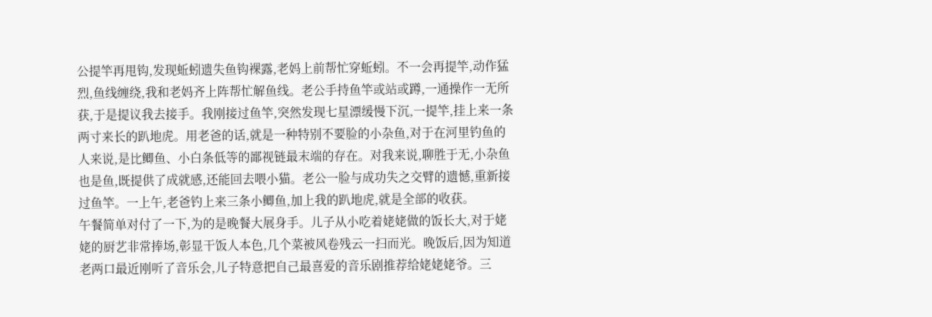公提竿再甩钩,发现蚯蚓遗失鱼钩裸露,老妈上前帮忙穿蚯蚓。不一会再提竿,动作猛烈,鱼线缠绕,我和老妈齐上阵帮忙解鱼线。老公手持鱼竿或站或蹲,一通操作一无所获,于是提议我去接手。我刚接过鱼竿,突然发现七星漂缓慢下沉,一提竿,挂上来一条两寸来长的趴地虎。用老爸的话,就是一种特别不要脸的小杂鱼,对于在河里钓鱼的人来说,是比鲫鱼、小白条低等的鄙视链最末端的存在。对我来说,聊胜于无,小杂鱼也是鱼,既提供了成就感,还能回去喂小猫。老公一脸与成功失之交臂的遗憾,重新接过鱼竿。一上午,老爸钓上来三条小鲫鱼,加上我的趴地虎,就是全部的收获。
午餐简单对付了一下,为的是晚餐大展身手。儿子从小吃着姥姥做的饭长大,对于姥姥的厨艺非常捧场,彰显干饭人本色,几个菜被风卷残云一扫而光。晚饭后,因为知道老两口最近刚听了音乐会,儿子特意把自己最喜爱的音乐剧推荐给姥姥姥爷。三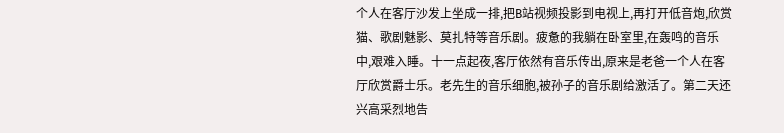个人在客厅沙发上坐成一排,把B站视频投影到电视上,再打开低音炮,欣赏猫、歌剧魅影、莫扎特等音乐剧。疲惫的我躺在卧室里,在轰鸣的音乐中,艰难入睡。十一点起夜,客厅依然有音乐传出,原来是老爸一个人在客厅欣赏爵士乐。老先生的音乐细胞,被孙子的音乐剧给激活了。第二天还兴高采烈地告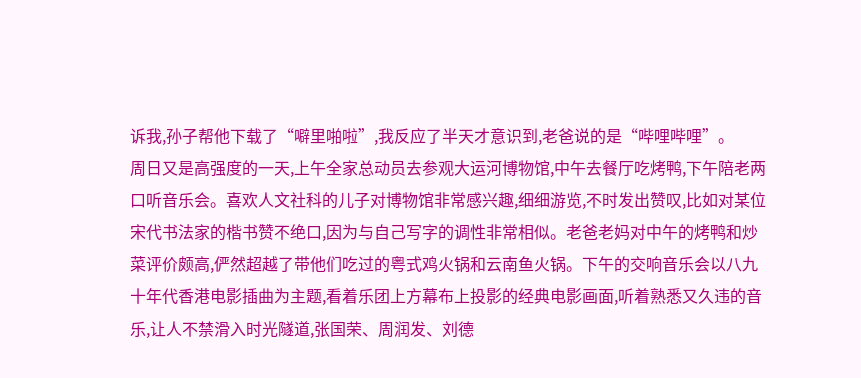诉我,孙子帮他下载了“噼里啪啦”,我反应了半天才意识到,老爸说的是“哔哩哔哩”。
周日又是高强度的一天,上午全家总动员去参观大运河博物馆,中午去餐厅吃烤鸭,下午陪老两口听音乐会。喜欢人文社科的儿子对博物馆非常感兴趣,细细游览,不时发出赞叹,比如对某位宋代书法家的楷书赞不绝口,因为与自己写字的调性非常相似。老爸老妈对中午的烤鸭和炒菜评价颇高,俨然超越了带他们吃过的粤式鸡火锅和云南鱼火锅。下午的交响音乐会以八九十年代香港电影插曲为主题,看着乐团上方幕布上投影的经典电影画面,听着熟悉又久违的音乐,让人不禁滑入时光隧道,张国荣、周润发、刘德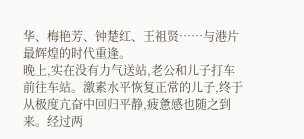华、梅艳芳、钟楚红、王祖贤……与港片最辉煌的时代重逢。
晚上,实在没有力气送站,老公和儿子打车前往车站。激素水平恢复正常的儿子,终于从极度亢奋中回归平静,疲惫感也随之到来。经过两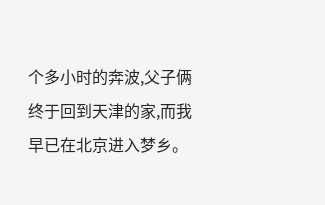个多小时的奔波,父子俩终于回到天津的家,而我早已在北京进入梦乡。